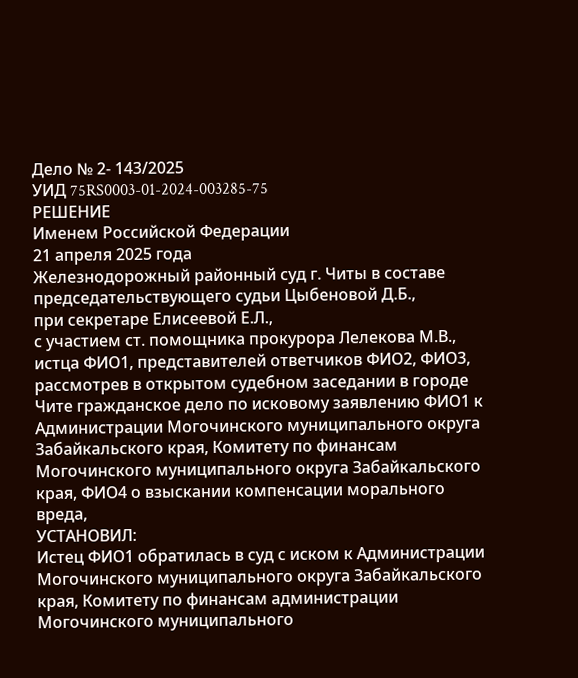Дело № 2- 143/2025
УИД 75RS0003-01-2024-003285-75
РЕШЕНИЕ
Именем Российской Федерации
21 апреля 2025 года
Железнодорожный районный суд г. Читы в составе
председательствующего судьи Цыбеновой Д.Б.,
при секретаре Елисеевой Е.Л.,
с участием ст. помощника прокурора Лелекова М.В., истца ФИО1, представителей ответчиков ФИО2, ФИО3,
рассмотрев в открытом судебном заседании в городе Чите гражданское дело по исковому заявлению ФИО1 к Администрации Могочинского муниципального округа Забайкальского края, Комитету по финансам Могочинского муниципального округа Забайкальского края, ФИО4 о взыскании компенсации морального вреда,
УСТАНОВИЛ:
Истец ФИО1 обратилась в суд с иском к Администрации Могочинского муниципального округа Забайкальского края, Комитету по финансам администрации Могочинского муниципального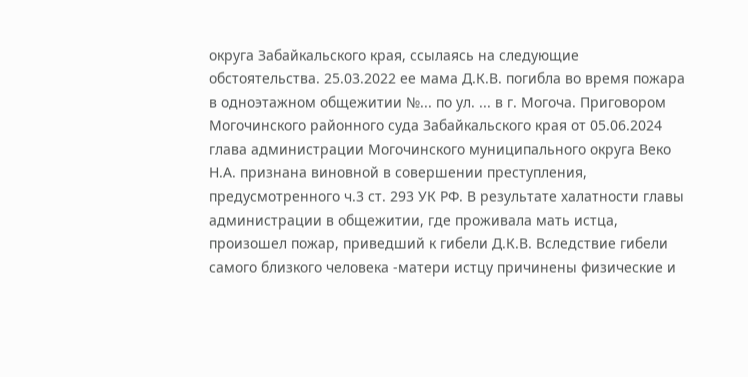округа Забайкальского края, ссылаясь на следующие обстоятельства. 25.03.2022 ее мама Д.К.В. погибла во время пожара в одноэтажном общежитии №... по ул. ... в г. Могоча. Приговором Могочинского районного суда Забайкальского края от 05.06.2024 глава администрации Могочинского муниципального округа Веко Н.А. признана виновной в совершении преступления, предусмотренного ч.3 ст. 293 УК РФ. В результате халатности главы администрации в общежитии, где проживала мать истца, произошел пожар, приведший к гибели Д.К.В. Вследствие гибели самого близкого человека -матери истцу причинены физические и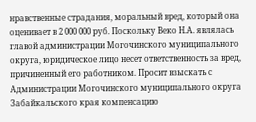нравственные страдания, моральный вред, который она оценивает в 2 000 000 руб. Поскольку Веко Н.А. являлась главой администрации Могочинского муниципального округа, юридическое лицо несет ответственность за вред, причиненный его работником. Просит взыскать с Администрации Могочинского муниципального округа Забайкальского края компенсацию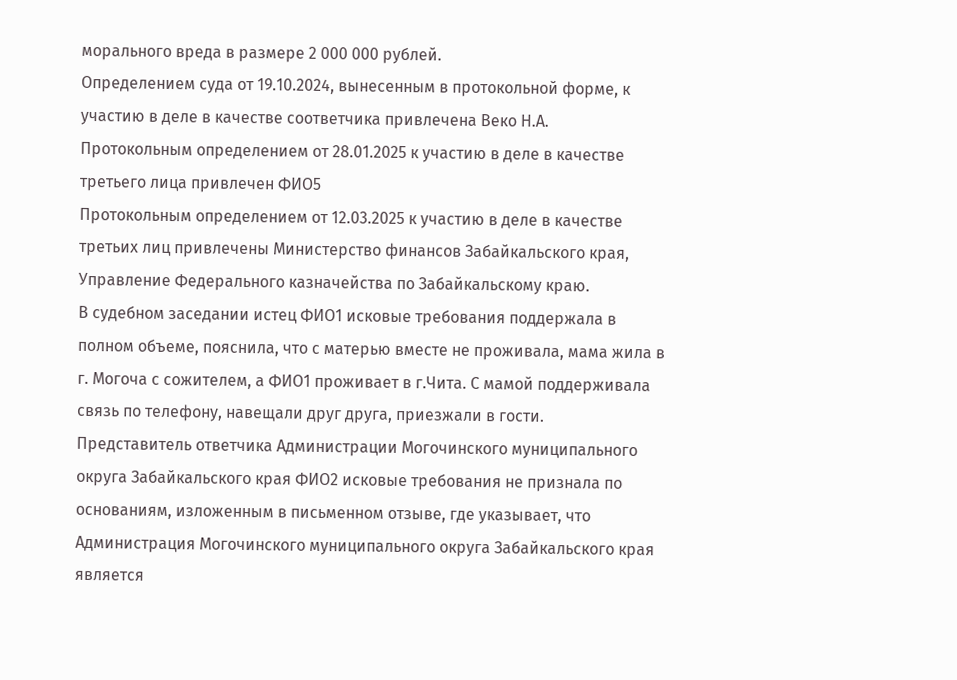морального вреда в размере 2 000 000 рублей.
Определением суда от 19.10.2024, вынесенным в протокольной форме, к участию в деле в качестве соответчика привлечена Веко Н.А.
Протокольным определением от 28.01.2025 к участию в деле в качестве третьего лица привлечен ФИО5
Протокольным определением от 12.03.2025 к участию в деле в качестве третьих лиц привлечены Министерство финансов Забайкальского края, Управление Федерального казначейства по Забайкальскому краю.
В судебном заседании истец ФИО1 исковые требования поддержала в полном объеме, пояснила, что с матерью вместе не проживала, мама жила в г. Могоча с сожителем, а ФИО1 проживает в г.Чита. С мамой поддерживала связь по телефону, навещали друг друга, приезжали в гости.
Представитель ответчика Администрации Могочинского муниципального округа Забайкальского края ФИО2 исковые требования не признала по основаниям, изложенным в письменном отзыве, где указывает, что Администрация Могочинского муниципального округа Забайкальского края является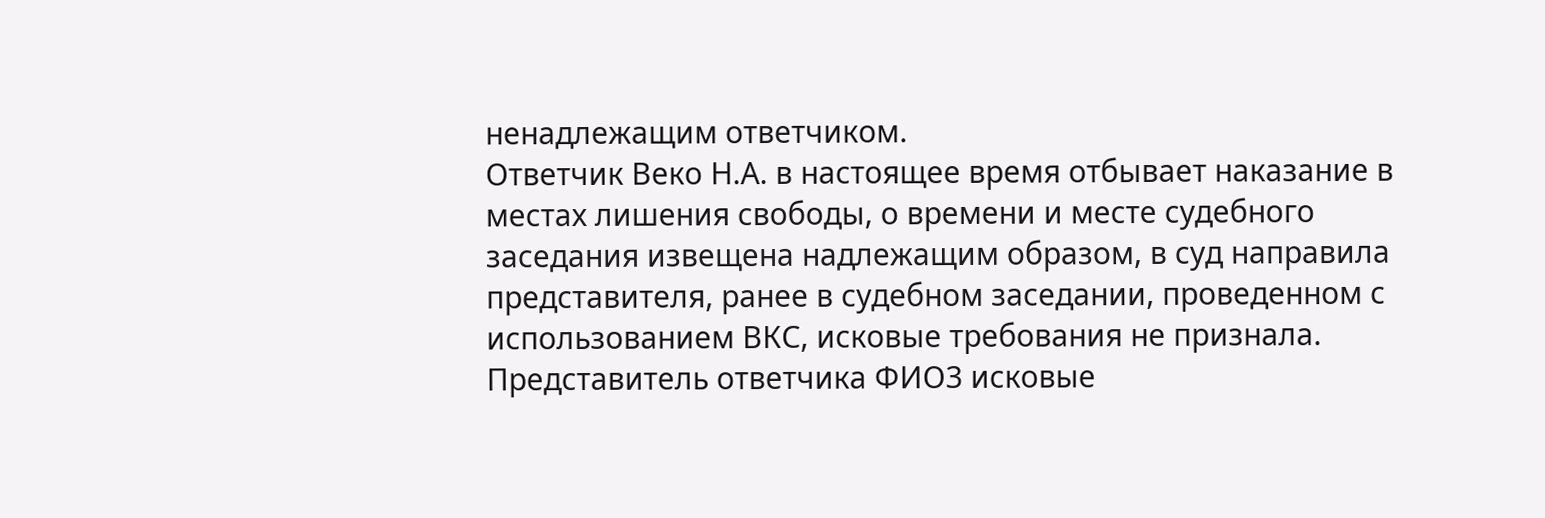ненадлежащим ответчиком.
Ответчик Веко Н.А. в настоящее время отбывает наказание в местах лишения свободы, о времени и месте судебного заседания извещена надлежащим образом, в суд направила представителя, ранее в судебном заседании, проведенном с использованием ВКС, исковые требования не признала.
Представитель ответчика ФИО3 исковые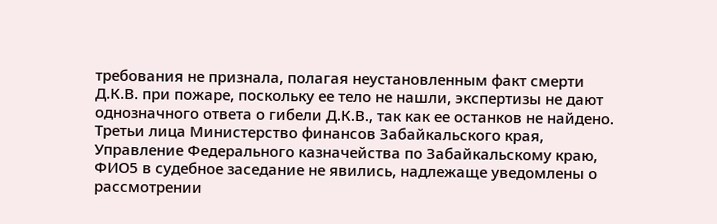требования не признала, полагая неустановленным факт смерти Д.К.В. при пожаре, поскольку ее тело не нашли, экспертизы не дают однозначного ответа о гибели Д.К.В., так как ее останков не найдено.
Третьи лица Министерство финансов Забайкальского края, Управление Федерального казначейства по Забайкальскому краю, ФИО5 в судебное заседание не явились, надлежаще уведомлены о рассмотрении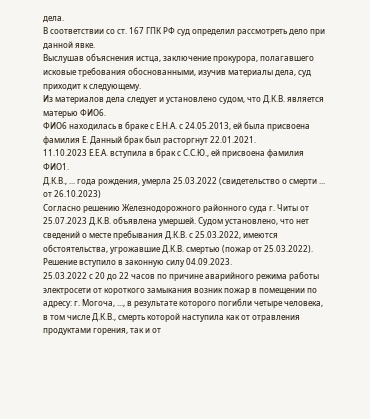дела.
В соответствии со ст. 167 ГПК РФ суд определил рассмотреть дело при данной явке.
Выслушав объяснения истца, заключение прокурора, полагавшего исковые требования обоснованными, изучив материалы дела, суд приходит к следующему.
Из материалов дела следует и установлено судом, что Д.К.В. является матерью ФИО6.
ФИО6 находилась в браке с Е.Н.А. с 24.05.2013, ей была присвоена фамилия Е. Данный брак был расторгнут 22.01.2021.
11.10.2023 Е.Е.А. вступила в брак с С.С.Ю., ей присвоена фамилия ФИО1.
Д.К.В., ... года рождения, умерла 25.03.2022 (свидетельство о смерти ... от 26.10.2023)
Согласно решению Железнодорожного районного суда г. Читы от 25.07.2023 Д.К.В. объявлена умершей. Судом установлено, что нет сведений о месте пребывания Д.К.В. с 25.03.2022, имеются обстоятельства, угрожавшие Д.К.В. смертью (пожар от 25.03.2022). Решение вступило в законную силу 04.09.2023.
25.03.2022 с 20 до 22 часов по причине аварийного режима работы электросети от короткого замыкания возник пожар в помещении по адресу: г. Могоча, ..., в результате которого погибли четыре человека, в том числе Д.К.В., смерть которой наступила как от отравления продуктами горения, так и от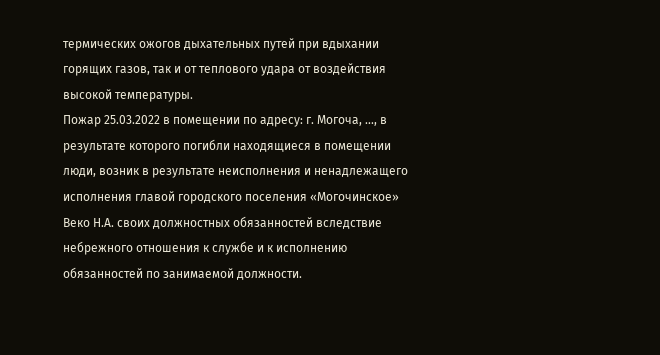термических ожогов дыхательных путей при вдыхании горящих газов, так и от теплового удара от воздействия высокой температуры.
Пожар 25.03.2022 в помещении по адресу: г. Могоча, ..., в результате которого погибли находящиеся в помещении люди, возник в результате неисполнения и ненадлежащего исполнения главой городского поселения «Могочинское» Веко Н.А. своих должностных обязанностей вследствие небрежного отношения к службе и к исполнению обязанностей по занимаемой должности.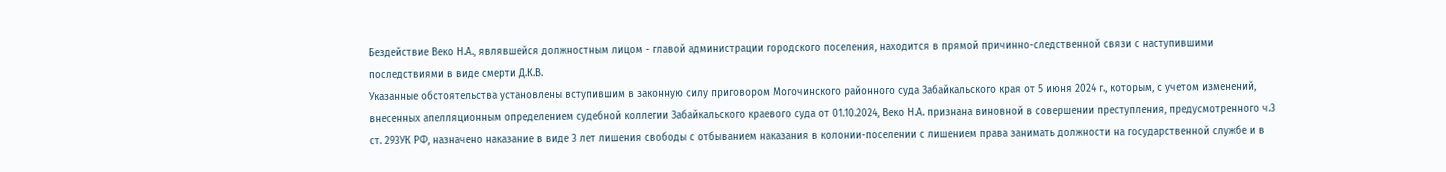Бездействие Веко Н.А., являвшейся должностным лицом - главой администрации городского поселения, находится в прямой причинно-следственной связи с наступившими последствиями в виде смерти Д.К.В.
Указанные обстоятельства установлены вступившим в законную силу приговором Могочинского районного суда Забайкальского края от 5 июня 2024 г., которым, с учетом изменений, внесенных апелляционным определением судебной коллегии Забайкальского краевого суда от 01.10.2024, Веко Н.А. признана виновной в совершении преступления, предусмотренного ч.3 ст. 293УК РФ, назначено наказание в виде 3 лет лишения свободы с отбыванием наказания в колонии-поселении с лишением права занимать должности на государственной службе и в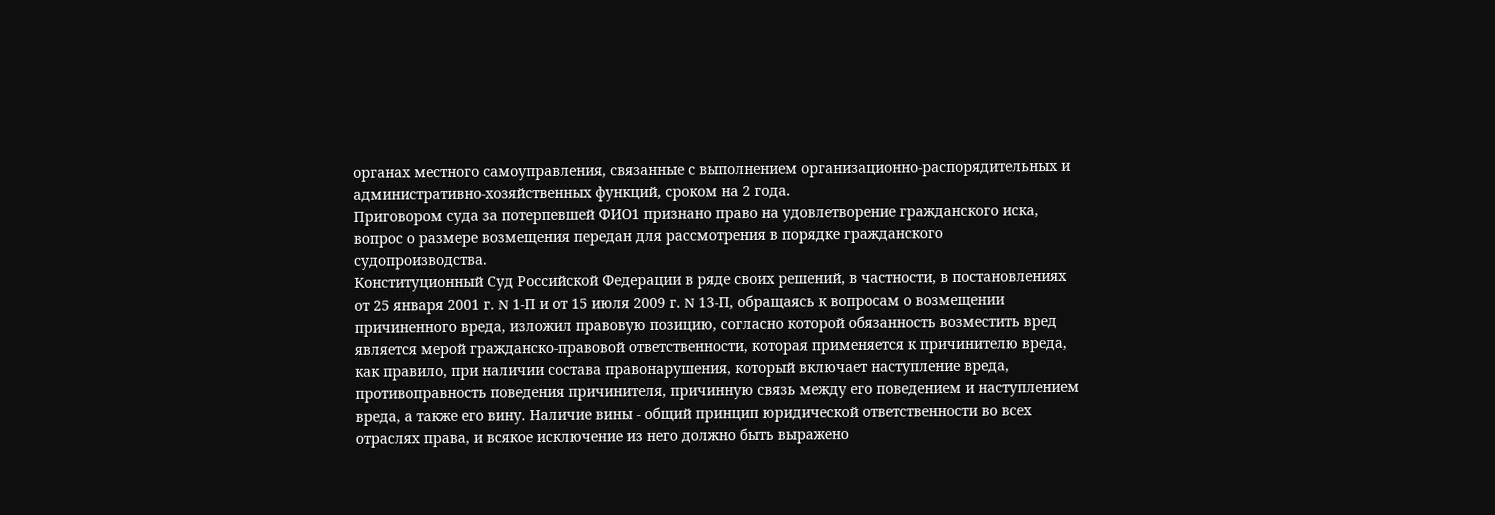органах местного самоуправления, связанные с выполнением организационно-распорядительных и административно-хозяйственных функций, сроком на 2 года.
Приговором суда за потерпевшей ФИО1 признано право на удовлетворение гражданского иска, вопрос о размере возмещения передан для рассмотрения в порядке гражданского судопроизводства.
Конституционный Суд Российской Федерации в ряде своих решений, в частности, в постановлениях от 25 января 2001 г. N 1-П и от 15 июля 2009 г. N 13-П, обращаясь к вопросам о возмещении причиненного вреда, изложил правовую позицию, согласно которой обязанность возместить вред является мерой гражданско-правовой ответственности, которая применяется к причинителю вреда, как правило, при наличии состава правонарушения, который включает наступление вреда, противоправность поведения причинителя, причинную связь между его поведением и наступлением вреда, а также его вину. Наличие вины - общий принцип юридической ответственности во всех отраслях права, и всякое исключение из него должно быть выражено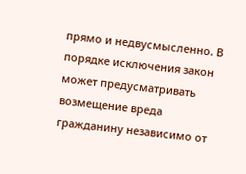прямо и недвусмысленно. В порядке исключения закон может предусматривать возмещение вреда гражданину независимо от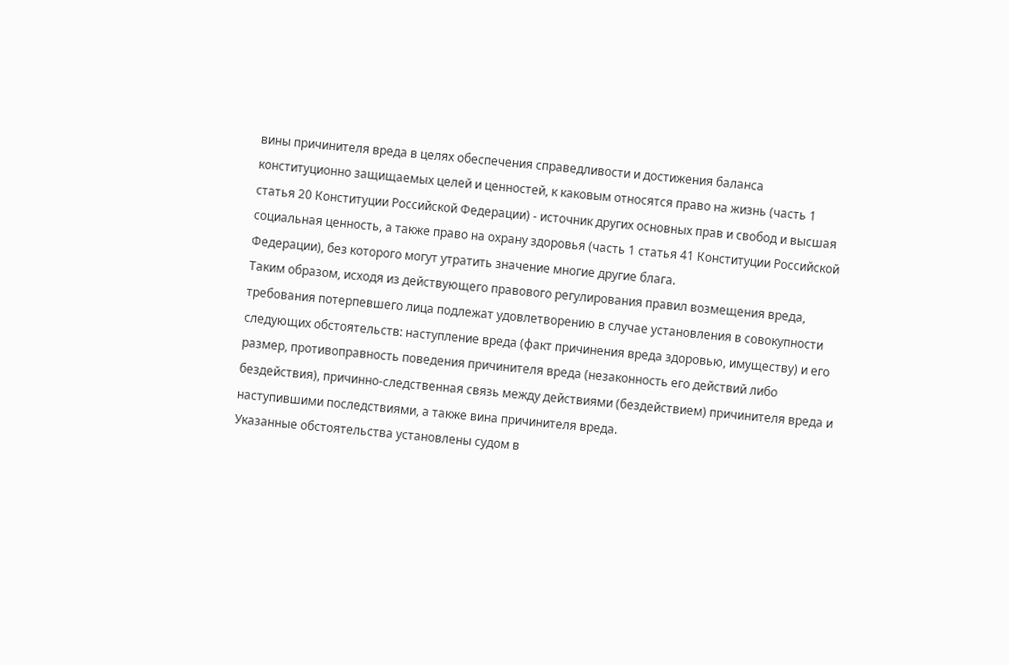вины причинителя вреда в целях обеспечения справедливости и достижения баланса конституционно защищаемых целей и ценностей, к каковым относятся право на жизнь (часть 1 статья 20 Конституции Российской Федерации) - источник других основных прав и свобод и высшая социальная ценность, а также право на охрану здоровья (часть 1 статья 41 Конституции Российской Федерации), без которого могут утратить значение многие другие блага.
Таким образом, исходя из действующего правового регулирования правил возмещения вреда, требования потерпевшего лица подлежат удовлетворению в случае установления в совокупности следующих обстоятельств: наступление вреда (факт причинения вреда здоровью, имуществу) и его размер, противоправность поведения причинителя вреда (незаконность его действий либо бездействия), причинно-следственная связь между действиями (бездействием) причинителя вреда и наступившими последствиями, а также вина причинителя вреда.
Указанные обстоятельства установлены судом в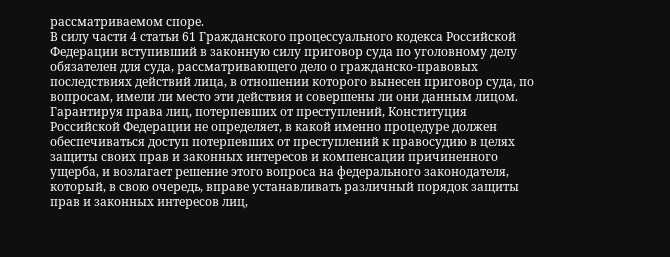рассматриваемом споре.
В силу части 4 статьи 61 Гражданского процессуального кодекса Российской Федерации вступивший в законную силу приговор суда по уголовному делу обязателен для суда, рассматривающего дело о гражданско-правовых последствиях действий лица, в отношении которого вынесен приговор суда, по вопросам, имели ли место эти действия и совершены ли они данным лицом.
Гарантируя права лиц, потерпевших от преступлений, Конституция Российской Федерации не определяет, в какой именно процедуре должен обеспечиваться доступ потерпевших от преступлений к правосудию в целях защиты своих прав и законных интересов и компенсации причиненного ущерба, и возлагает решение этого вопроса на федерального законодателя, который, в свою очередь, вправе устанавливать различный порядок защиты прав и законных интересов лиц,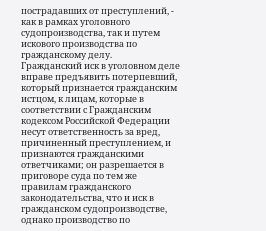пострадавших от преступлений, - как в рамках уголовного судопроизводства, так и путем искового производства по гражданскому делу.
Гражданский иск в уголовном деле вправе предъявить потерпевший, который признается гражданским истцом, к лицам, которые в соответствии с Гражданским кодексом Российской Федерации несут ответственность за вред, причиненный преступлением, и признаются гражданскими ответчиками; он разрешается в приговоре суда по тем же правилам гражданского законодательства, что и иск в гражданском судопроизводстве, однако производство по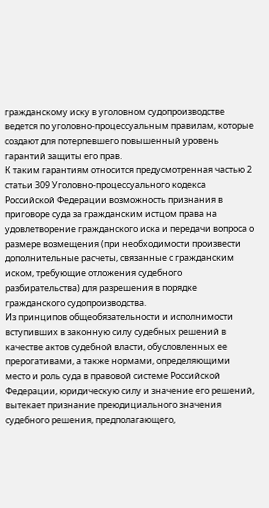гражданскому иску в уголовном судопроизводстве ведется по уголовно-процессуальным правилам, которые создают для потерпевшего повышенный уровень гарантий защиты его прав.
К таким гарантиям относится предусмотренная частью 2 статьи 309 Уголовно-процессуального кодекса Российской Федерации возможность признания в приговоре суда за гражданским истцом права на удовлетворение гражданского иска и передачи вопроса о размере возмещения (при необходимости произвести дополнительные расчеты, связанные с гражданским иском, требующие отложения судебного разбирательства) для разрешения в порядке гражданского судопроизводства.
Из принципов общеобязательности и исполнимости вступивших в законную силу судебных решений в качестве актов судебной власти, обусловленных ее прерогативами, а также нормами, определяющими место и роль суда в правовой системе Российской Федерации, юридическую силу и значение его решений, вытекает признание преюдициального значения судебного решения, предполагающего,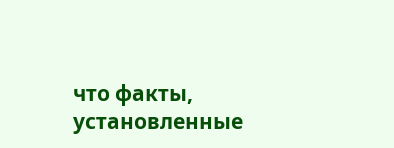что факты, установленные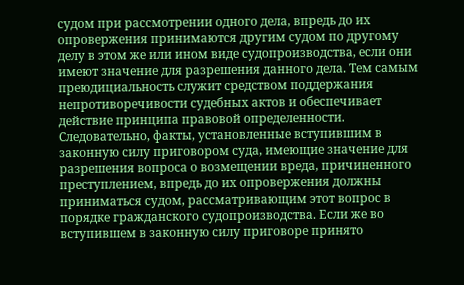судом при рассмотрении одного дела, впредь до их опровержения принимаются другим судом по другому делу в этом же или ином виде судопроизводства, если они имеют значение для разрешения данного дела. Тем самым преюдициальность служит средством поддержания непротиворечивости судебных актов и обеспечивает действие принципа правовой определенности.
Следовательно, факты, установленные вступившим в законную силу приговором суда, имеющие значение для разрешения вопроса о возмещении вреда, причиненного преступлением, впредь до их опровержения должны приниматься судом, рассматривающим этот вопрос в порядке гражданского судопроизводства. Если же во вступившем в законную силу приговоре принято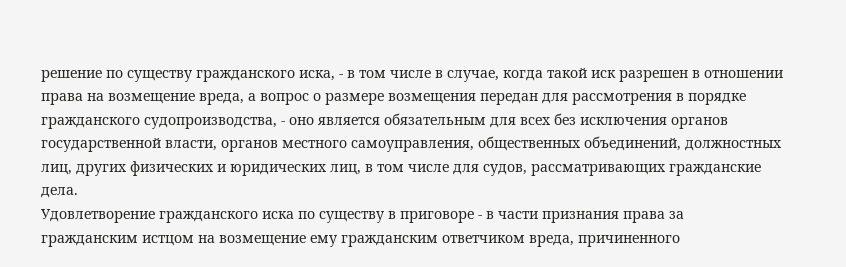решение по существу гражданского иска, - в том числе в случае, когда такой иск разрешен в отношении права на возмещение вреда, а вопрос о размере возмещения передан для рассмотрения в порядке гражданского судопроизводства, - оно является обязательным для всех без исключения органов государственной власти, органов местного самоуправления, общественных объединений, должностных лиц, других физических и юридических лиц, в том числе для судов, рассматривающих гражданские дела.
Удовлетворение гражданского иска по существу в приговоре - в части признания права за гражданским истцом на возмещение ему гражданским ответчиком вреда, причиненного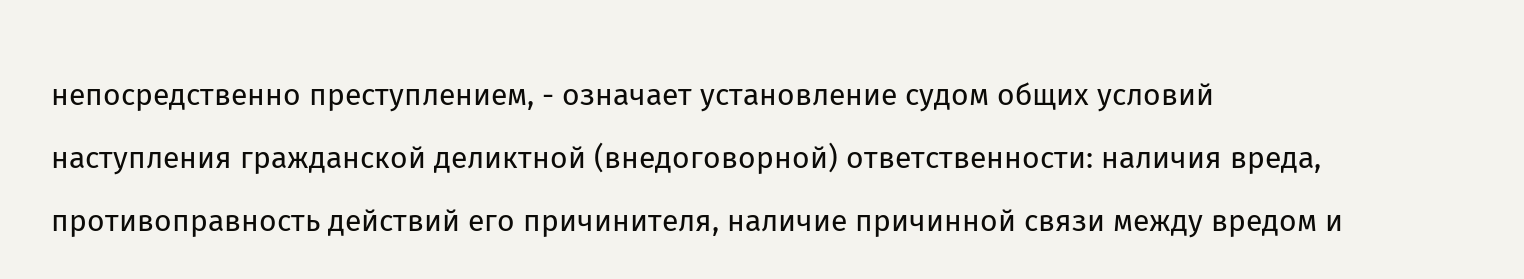непосредственно преступлением, - означает установление судом общих условий наступления гражданской деликтной (внедоговорной) ответственности: наличия вреда, противоправность действий его причинителя, наличие причинной связи между вредом и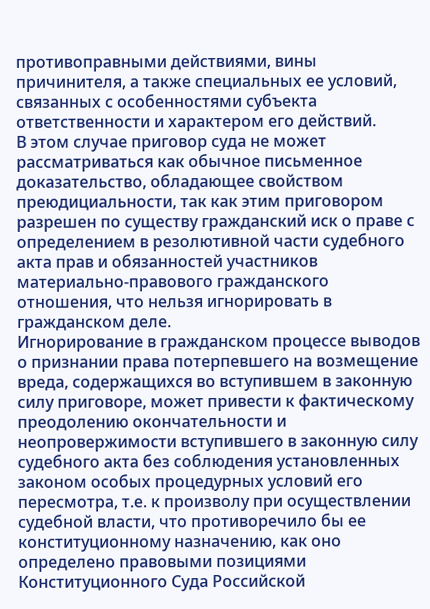противоправными действиями, вины причинителя, а также специальных ее условий, связанных с особенностями субъекта ответственности и характером его действий.
В этом случае приговор суда не может рассматриваться как обычное письменное доказательство, обладающее свойством преюдициальности, так как этим приговором разрешен по существу гражданский иск о праве с определением в резолютивной части судебного акта прав и обязанностей участников материально-правового гражданского отношения, что нельзя игнорировать в гражданском деле.
Игнорирование в гражданском процессе выводов о признании права потерпевшего на возмещение вреда, содержащихся во вступившем в законную силу приговоре, может привести к фактическому преодолению окончательности и неопровержимости вступившего в законную силу судебного акта без соблюдения установленных законом особых процедурных условий его пересмотра, т.е. к произволу при осуществлении судебной власти, что противоречило бы ее конституционному назначению, как оно определено правовыми позициями Конституционного Суда Российской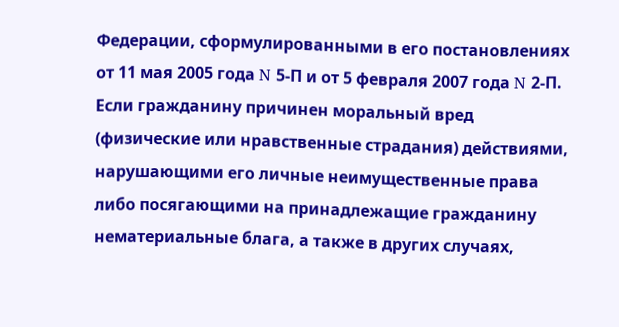Федерации, сформулированными в его постановлениях от 11 мая 2005 года N 5-П и от 5 февраля 2007 года N 2-П.
Если гражданину причинен моральный вред (физические или нравственные страдания) действиями, нарушающими его личные неимущественные права либо посягающими на принадлежащие гражданину нематериальные блага, а также в других случаях,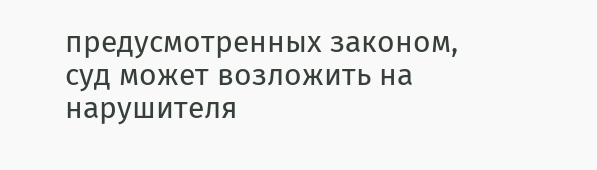предусмотренных законом, суд может возложить на нарушителя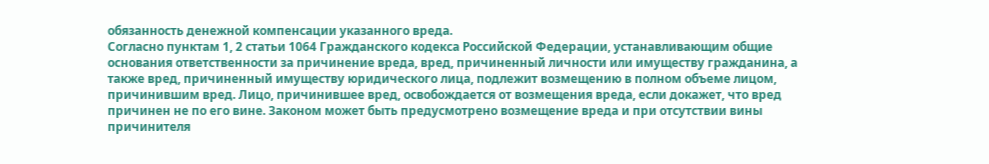обязанность денежной компенсации указанного вреда.
Согласно пунктам 1, 2 статьи 1064 Гражданского кодекса Российской Федерации, устанавливающим общие основания ответственности за причинение вреда, вред, причиненный личности или имуществу гражданина, а также вред, причиненный имуществу юридического лица, подлежит возмещению в полном объеме лицом, причинившим вред. Лицо, причинившее вред, освобождается от возмещения вреда, если докажет, что вред причинен не по его вине. Законом может быть предусмотрено возмещение вреда и при отсутствии вины причинителя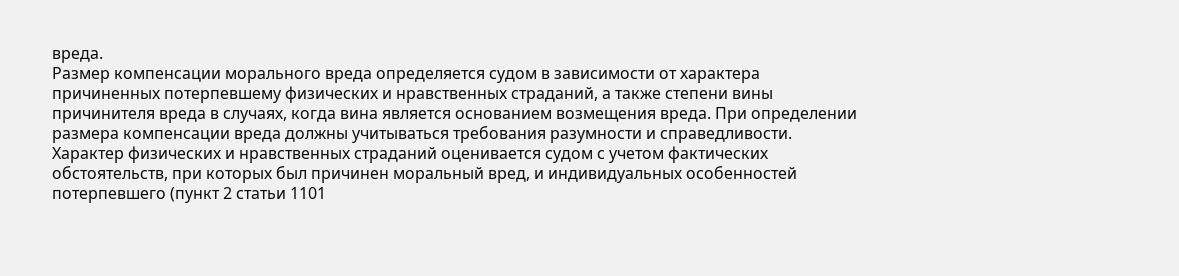вреда.
Размер компенсации морального вреда определяется судом в зависимости от характера причиненных потерпевшему физических и нравственных страданий, а также степени вины причинителя вреда в случаях, когда вина является основанием возмещения вреда. При определении размера компенсации вреда должны учитываться требования разумности и справедливости. Характер физических и нравственных страданий оценивается судом с учетом фактических обстоятельств, при которых был причинен моральный вред, и индивидуальных особенностей потерпевшего (пункт 2 статьи 1101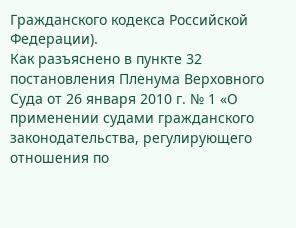Гражданского кодекса Российской Федерации).
Как разъяснено в пункте 32 постановления Пленума Верховного Суда от 26 января 2010 г. № 1 «О применении судами гражданского законодательства, регулирующего отношения по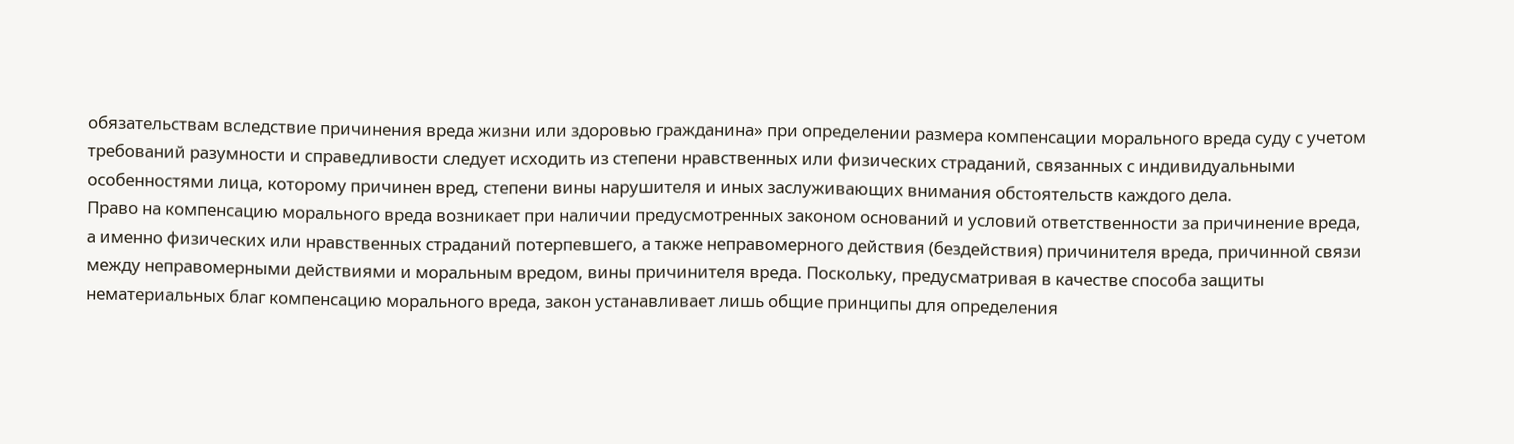обязательствам вследствие причинения вреда жизни или здоровью гражданина» при определении размера компенсации морального вреда суду с учетом требований разумности и справедливости следует исходить из степени нравственных или физических страданий, связанных с индивидуальными особенностями лица, которому причинен вред, степени вины нарушителя и иных заслуживающих внимания обстоятельств каждого дела.
Право на компенсацию морального вреда возникает при наличии предусмотренных законом оснований и условий ответственности за причинение вреда, а именно физических или нравственных страданий потерпевшего, а также неправомерного действия (бездействия) причинителя вреда, причинной связи между неправомерными действиями и моральным вредом, вины причинителя вреда. Поскольку, предусматривая в качестве способа защиты нематериальных благ компенсацию морального вреда, закон устанавливает лишь общие принципы для определения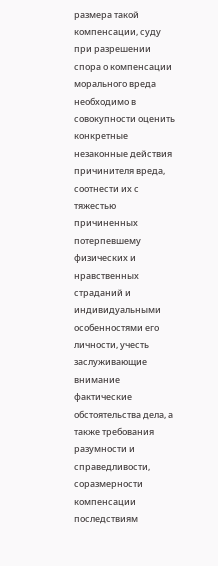размера такой компенсации, суду при разрешении спора о компенсации морального вреда необходимо в совокупности оценить конкретные незаконные действия причинителя вреда, соотнести их с тяжестью причиненных потерпевшему физических и нравственных страданий и индивидуальными особенностями его личности, учесть заслуживающие внимание фактические обстоятельства дела, а также требования разумности и справедливости, соразмерности компенсации последствиям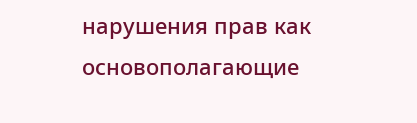нарушения прав как основополагающие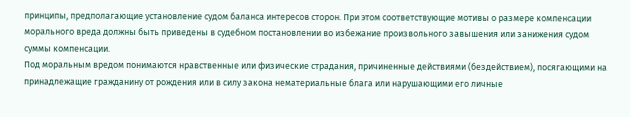принципы, предполагающие установление судом баланса интересов сторон. При этом соответствующие мотивы о размере компенсации морального вреда должны быть приведены в судебном постановлении во избежание произвольного завышения или занижения судом суммы компенсации.
Под моральным вредом понимаются нравственные или физические страдания, причиненные действиями (бездействием), посягающими на принадлежащие гражданину от рождения или в силу закона нематериальные блага или нарушающими его личные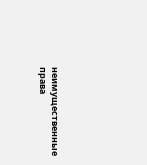неимущественные права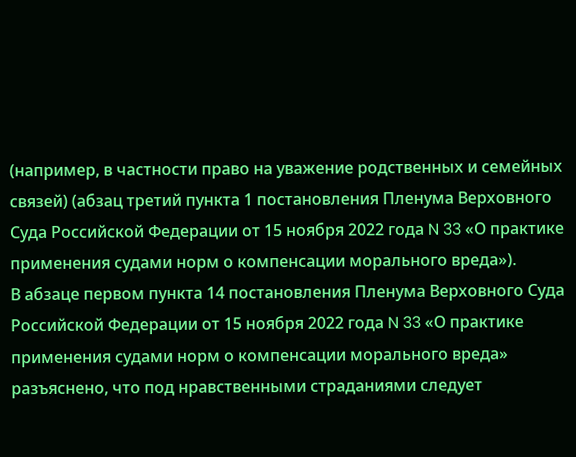(например, в частности право на уважение родственных и семейных связей) (абзац третий пункта 1 постановления Пленума Верховного Суда Российской Федерации от 15 ноября 2022 года N 33 «О практике применения судами норм о компенсации морального вреда»).
В абзаце первом пункта 14 постановления Пленума Верховного Суда Российской Федерации от 15 ноября 2022 года N 33 «О практике применения судами норм о компенсации морального вреда» разъяснено, что под нравственными страданиями следует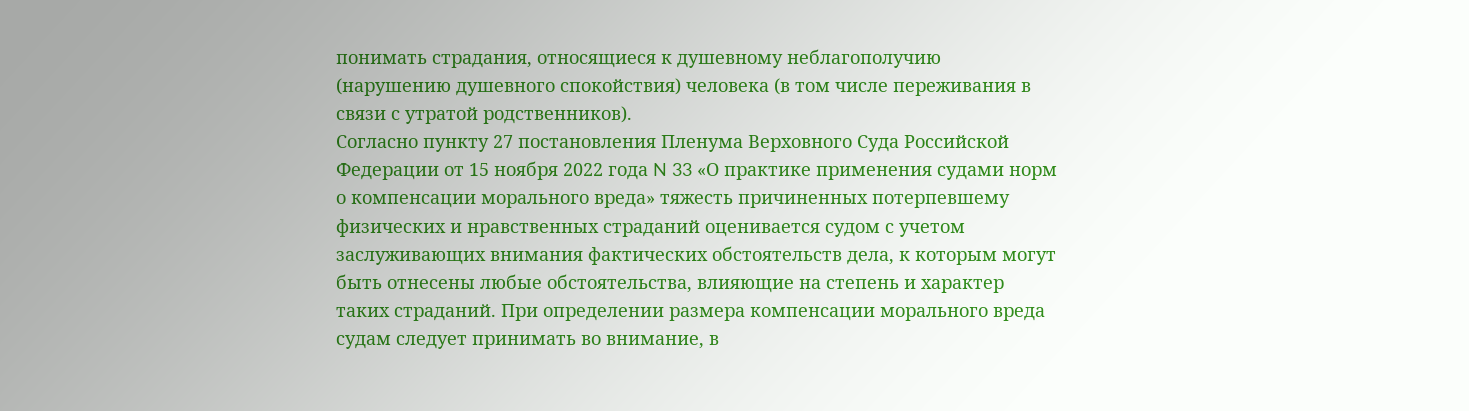понимать страдания, относящиеся к душевному неблагополучию (нарушению душевного спокойствия) человека (в том числе переживания в связи с утратой родственников).
Согласно пункту 27 постановления Пленума Верховного Суда Российской Федерации от 15 ноября 2022 года N 33 «О практике применения судами норм о компенсации морального вреда» тяжесть причиненных потерпевшему физических и нравственных страданий оценивается судом с учетом заслуживающих внимания фактических обстоятельств дела, к которым могут быть отнесены любые обстоятельства, влияющие на степень и характер таких страданий. При определении размера компенсации морального вреда судам следует принимать во внимание, в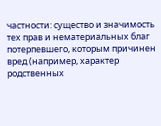частности: существо и значимость тех прав и нематериальных благ потерпевшего, которым причинен вред (например, характер родственных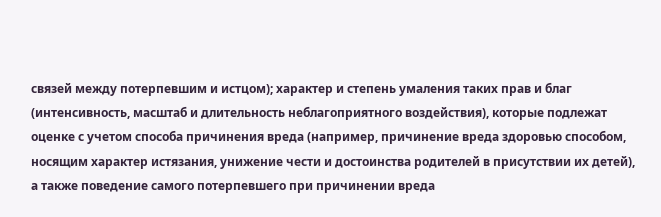связей между потерпевшим и истцом); характер и степень умаления таких прав и благ (интенсивность, масштаб и длительность неблагоприятного воздействия), которые подлежат оценке с учетом способа причинения вреда (например, причинение вреда здоровью способом, носящим характер истязания, унижение чести и достоинства родителей в присутствии их детей), а также поведение самого потерпевшего при причинении вреда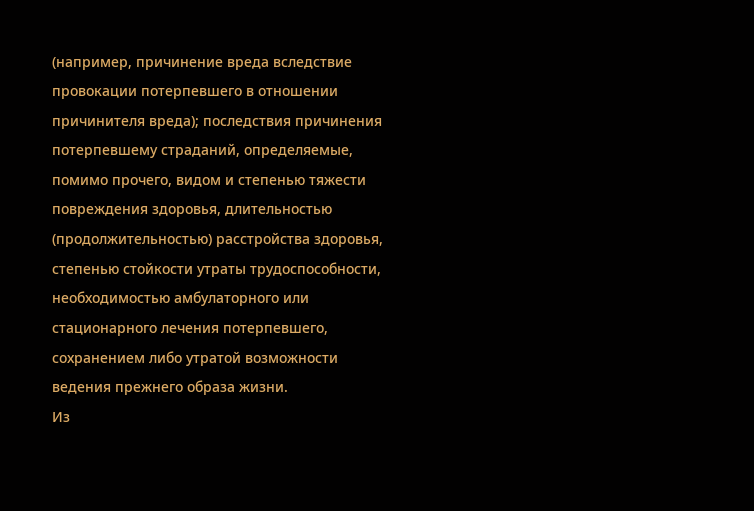(например, причинение вреда вследствие провокации потерпевшего в отношении причинителя вреда); последствия причинения потерпевшему страданий, определяемые, помимо прочего, видом и степенью тяжести повреждения здоровья, длительностью (продолжительностью) расстройства здоровья, степенью стойкости утраты трудоспособности, необходимостью амбулаторного или стационарного лечения потерпевшего, сохранением либо утратой возможности ведения прежнего образа жизни.
Из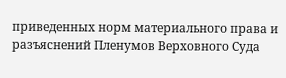приведенных норм материального права и разъяснений Пленумов Верховного Суда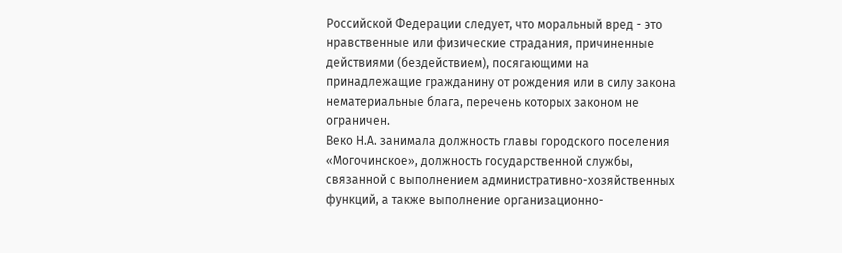Российской Федерации следует, что моральный вред - это нравственные или физические страдания, причиненные действиями (бездействием), посягающими на принадлежащие гражданину от рождения или в силу закона нематериальные блага, перечень которых законом не ограничен.
Веко Н.А. занимала должность главы городского поселения «Могочинское», должность государственной службы, связанной с выполнением административно-хозяйственных функций, а также выполнение организационно-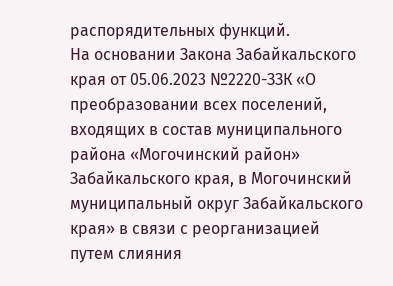распорядительных функций.
На основании Закона Забайкальского края от 05.06.2023 №2220-ЗЗК «О преобразовании всех поселений, входящих в состав муниципального района «Могочинский район» Забайкальского края, в Могочинский муниципальный округ Забайкальского края» в связи с реорганизацией путем слияния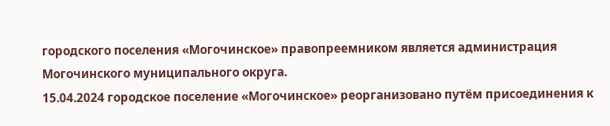городского поселения «Могочинское» правопреемником является администрация Могочинского муниципального округа.
15.04.2024 городское поселение «Могочинское» реорганизовано путём присоединения к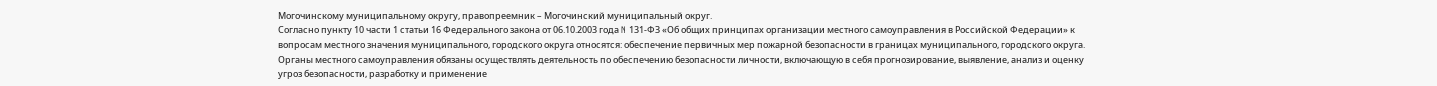Могочинскому муниципальному округу, правопреемник – Могочинский муниципальный округ.
Согласно пункту 10 части 1 статьи 16 Федерального закона от 06.10.2003 года N 131-ФЗ «Об общих принципах организации местного самоуправления в Российской Федерации» к вопросам местного значения муниципального, городского округа относятся: обеспечение первичных мер пожарной безопасности в границах муниципального, городского округа.
Органы местного самоуправления обязаны осуществлять деятельность по обеспечению безопасности личности, включающую в себя прогнозирование, выявление, анализ и оценку угроз безопасности, разработку и применение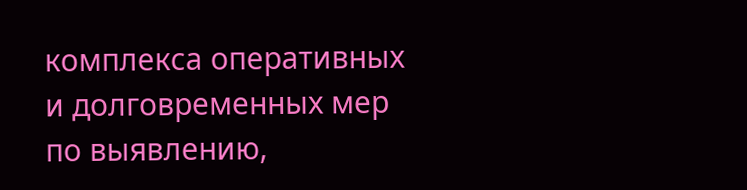комплекса оперативных и долговременных мер по выявлению,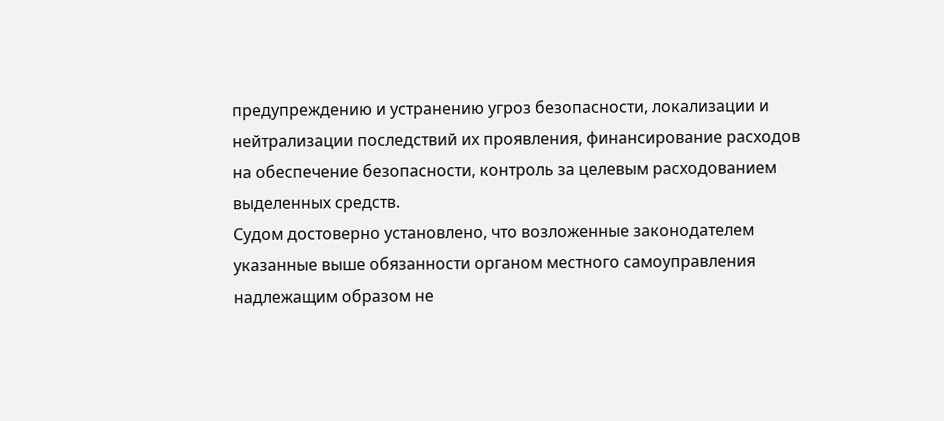предупреждению и устранению угроз безопасности, локализации и нейтрализации последствий их проявления, финансирование расходов на обеспечение безопасности, контроль за целевым расходованием выделенных средств.
Судом достоверно установлено, что возложенные законодателем указанные выше обязанности органом местного самоуправления надлежащим образом не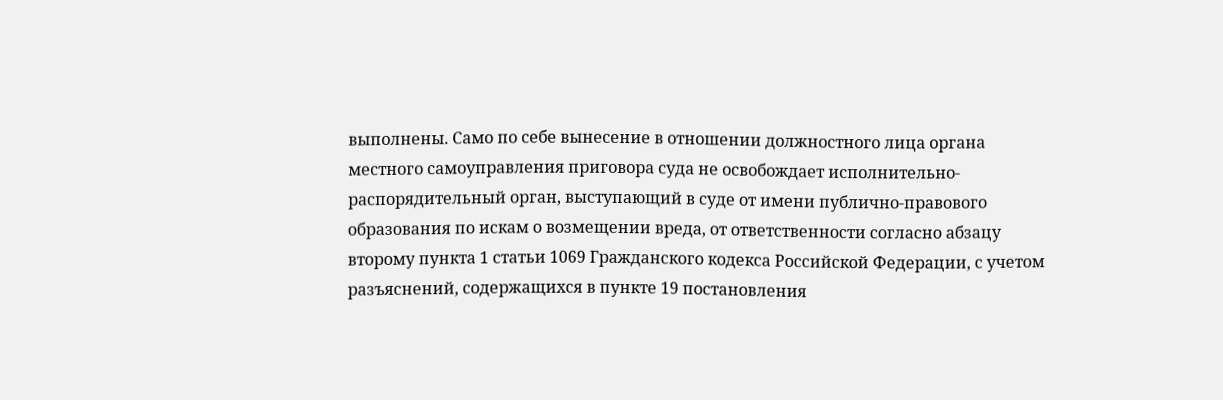выполнены. Само по себе вынесение в отношении должностного лица органа местного самоуправления приговора суда не освобождает исполнительно-распорядительный орган, выступающий в суде от имени публично-правового образования по искам о возмещении вреда, от ответственности согласно абзацу второму пункта 1 статьи 1069 Гражданского кодекса Российской Федерации, с учетом разъяснений, содержащихся в пункте 19 постановления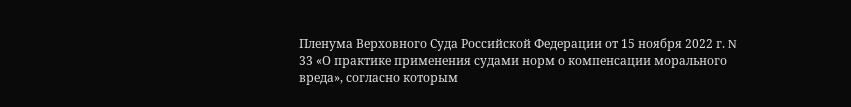Пленума Верховного Суда Российской Федерации от 15 ноября 2022 г. N 33 «О практике применения судами норм о компенсации морального вреда», согласно которым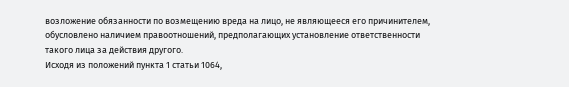возложение обязанности по возмещению вреда на лицо, не являющееся его причинителем, обусловлено наличием правоотношений, предполагающих установление ответственности такого лица за действия другого.
Исходя из положений пункта 1 статьи 1064,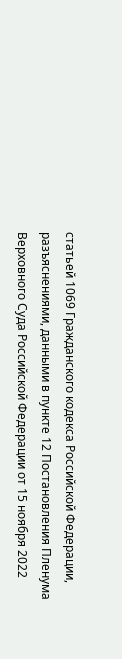статьей 1069 Гражданского кодекса Российской Федерации, разъяснениями, данными в пункте 12 Постановления Пленума Верховного Суда Российской Федерации от 15 ноября 2022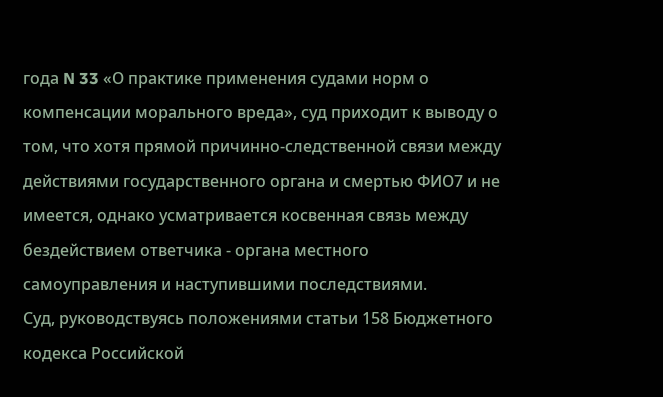года N 33 «О практике применения судами норм о компенсации морального вреда», суд приходит к выводу о том, что хотя прямой причинно-следственной связи между действиями государственного органа и смертью ФИО7 и не имеется, однако усматривается косвенная связь между бездействием ответчика - органа местного самоуправления и наступившими последствиями.
Суд, руководствуясь положениями статьи 158 Бюджетного кодекса Российской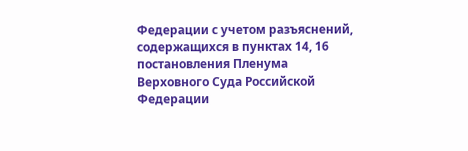Федерации с учетом разъяснений, содержащихся в пунктах 14, 16 постановления Пленума Верховного Суда Российской Федерации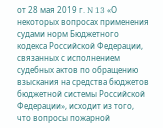от 28 мая 2019 г. N 13 «О некоторых вопросах применения судами норм Бюджетного кодекса Российской Федерации, связанных с исполнением судебных актов по обращению взыскания на средства бюджетов бюджетной системы Российской Федерации», исходит из того, что вопросы пожарной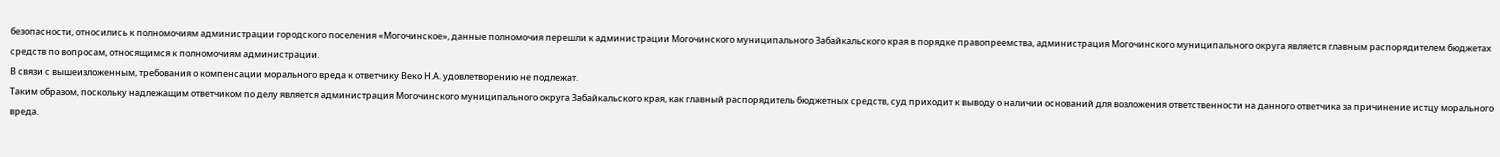безопасности, относились к полномочиям администрации городского поселения «Могочинское», данные полномочия перешли к администрации Могочинского муниципального Забайкальского края в порядке правопреемства, администрация Могочинского муниципального округа является главным распорядителем бюджетах средств по вопросам, относящимся к полномочиям администрации.
В связи с вышеизложенным, требования о компенсации морального вреда к ответчику Веко Н.А. удовлетворению не подлежат.
Таким образом, поскольку надлежащим ответчиком по делу является администрация Могочинского муниципального округа Забайкальского края, как главный распорядитель бюджетных средств, суд приходит к выводу о наличии оснований для возложения ответственности на данного ответчика за причинение истцу морального вреда.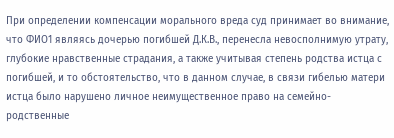При определении компенсации морального вреда суд принимает во внимание, что ФИО1 являясь дочерью погибшей Д.К.В., перенесла невосполнимую утрату, глубокие нравственные страдания, а также учитывая степень родства истца с погибшей, и то обстоятельство, что в данном случае, в связи гибелью матери истца было нарушено личное неимущественное право на семейно-родственные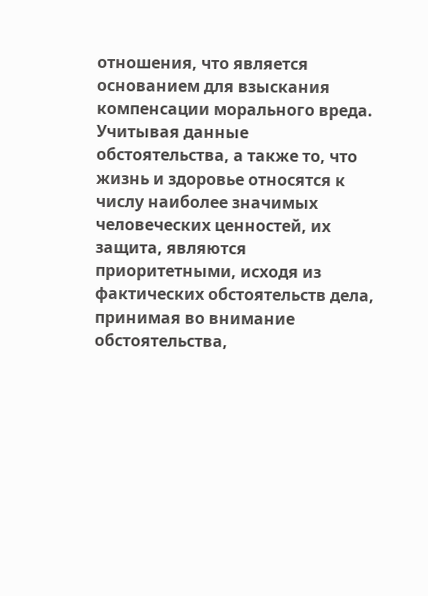отношения, что является основанием для взыскания компенсации морального вреда.
Учитывая данные обстоятельства, а также то, что жизнь и здоровье относятся к числу наиболее значимых человеческих ценностей, их защита, являются приоритетными, исходя из фактических обстоятельств дела, принимая во внимание обстоятельства,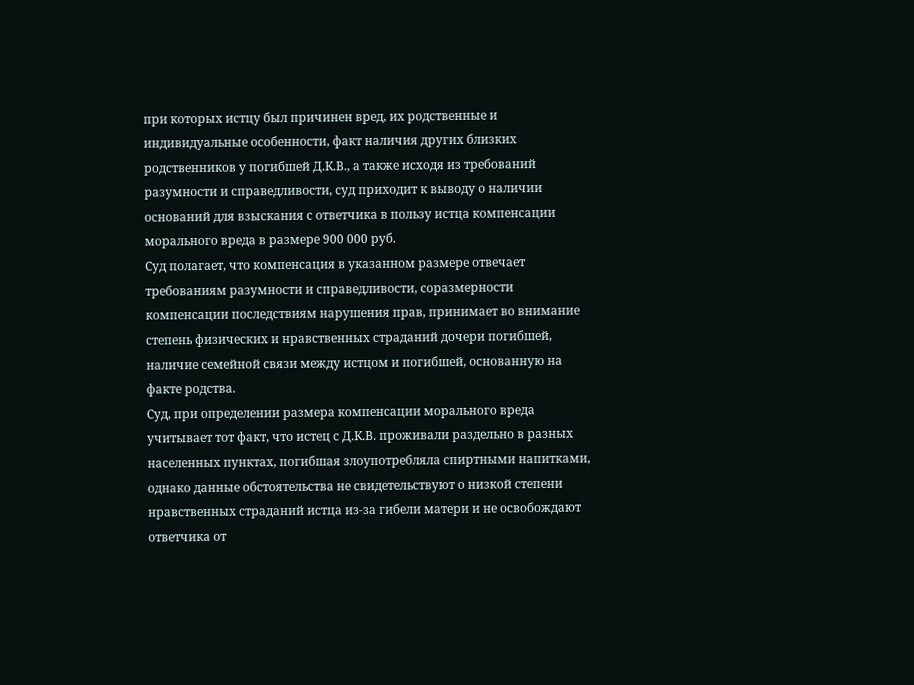при которых истцу был причинен вред, их родственные и индивидуальные особенности, факт наличия других близких родственников у погибшей Д.К.В., а также исходя из требований разумности и справедливости, суд приходит к выводу о наличии оснований для взыскания с ответчика в пользу истца компенсации морального вреда в размере 900 000 руб.
Суд полагает, что компенсация в указанном размере отвечает требованиям разумности и справедливости, соразмерности компенсации последствиям нарушения прав, принимает во внимание степень физических и нравственных страданий дочери погибшей, наличие семейной связи между истцом и погибшей, основанную на факте родства.
Суд, при определении размера компенсации морального вреда учитывает тот факт, что истец с Д.К.В. проживали раздельно в разных населенных пунктах, погибшая злоупотребляла спиртными напитками, однако данные обстоятельства не свидетельствуют о низкой степени нравственных страданий истца из-за гибели матери и не освобождают ответчика от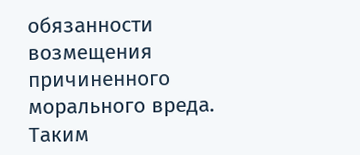обязанности возмещения причиненного морального вреда.
Таким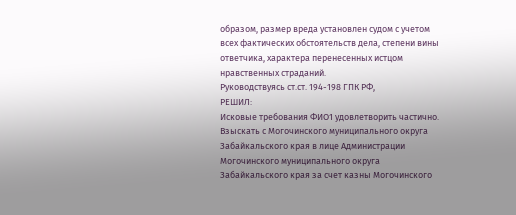образом, размер вреда установлен судом с учетом всех фактических обстоятельств дела, степени вины ответчика, характера перенесенных истцом нравственных страданий.
Руководствуясь ст.ст. 194-198 ГПК РФ,
РЕШИЛ:
Исковые требования ФИО1 удовлетворить частично.
Взыскать с Могочинского муниципального округа Забайкальского края в лице Администрации Могочинского муниципального округа Забайкальского края за счет казны Могочинского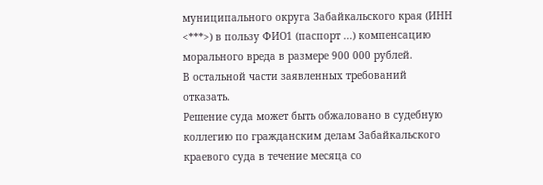муниципального округа Забайкальского края (ИНН <***>) в пользу ФИО1 (паспорт ...) компенсацию морального вреда в размере 900 000 рублей.
В остальной части заявленных требований отказать.
Решение суда может быть обжаловано в судебную коллегию по гражданским делам Забайкальского краевого суда в течение месяца со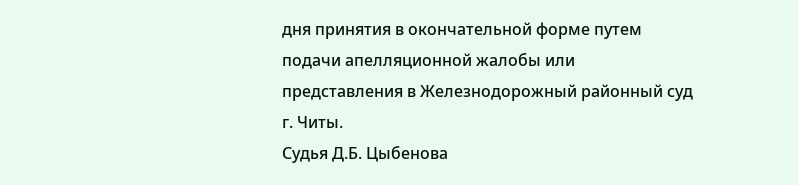дня принятия в окончательной форме путем подачи апелляционной жалобы или представления в Железнодорожный районный суд г. Читы.
Судья Д.Б. Цыбенова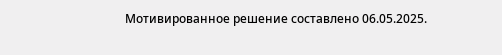Мотивированное решение составлено 06.05.2025.